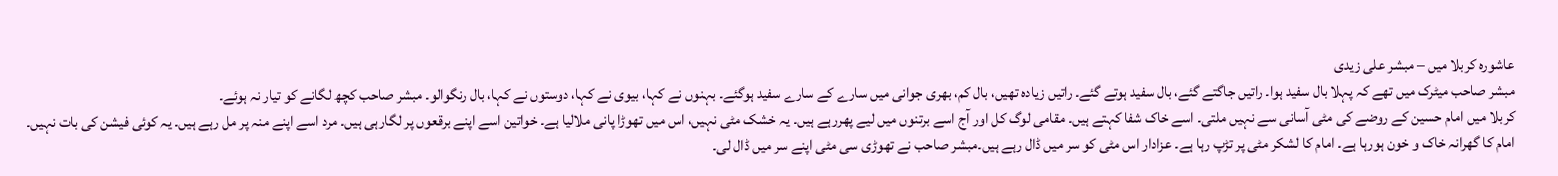عاشورہ کربلا میں – مبشر علی زیدی
مبشر صاحب میٹرک میں تھے کہ پہلا بال سفید ہوا۔ راتیں جاگتے گئے، بال سفید ہوتے گئے۔ راتیں زیادہ تھیں، بال کم، بھری جوانی میں سارے کے سارے سفید ہوگئے۔ بہنوں نے کہا، بیوی نے کہا، دوستوں نے کہا، بال رنگوالو۔ مبشر صاحب کچھ لگانے کو تیار نہ ہوئے۔
کربلا میں امام حسین کے روضے کی مٹی آسانی سے نہیں ملتی۔ اسے خاک شفا کہتے ہیں۔ مقامی لوگ کل اور آج اسے برتنوں میں لیے پھررہے ہیں۔ یہ خشک مٹی نہیں، اس میں تھوڑا پانی ملالیا ہے۔ خواتین اسے اپنے برقعوں پر لگارہی ہیں۔ مرد اسے اپنے منہ پر مل رہے ہیں۔ یہ کوئی فیشن کی بات نہیں۔ امام کا گھرانہ خاک و خون ہورہا ہے۔ امام کا لشکر مٹی پر تڑپ رہا ہے۔ عزادار اس مٹی کو سر میں ڈال رہے ہیں۔مبشر صاحب نے تھوڑی سی مٹی اپنے سر میں ڈال لی۔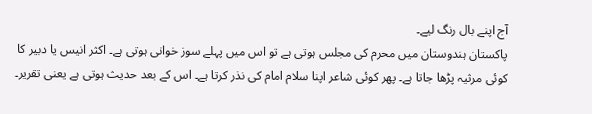آج اپنے بال رنگ لیے۔
پاکستان ہندوستان میں محرم کی مجلس ہوتی ہے تو اس میں پہلے سوز خوانی ہوتی ہے۔ اکثر انیس یا دبیر کا کوئی مرثیہ پڑھا جاتا ہے۔ پھر کوئی شاعر اپنا سلام امام کی نذر کرتا ہے۔ اس کے بعد حدیث ہوتی ہے یعنی تقریر۔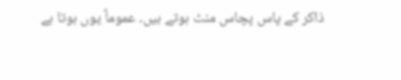ذاکر کے پاس پچاس منٹ ہوتے ہیں۔ عموماً یوں ہوتا ہے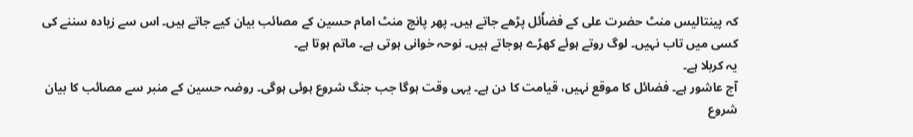کہ پینتالیس منٹ حضرت علی کے فضاٗئل پڑھے جاتے ہیں۔ پھر پانچ منٹ امام حسین کے مصائب بیان کیے جاتے ہیں۔ اس سے زیادہ سننے کی کسی میں تاب نہیں۔ لوگ روتے ہوئے کھڑے ہوجاتے ہیں۔ نوحہ خوانی ہوتی ہے۔ ماتم ہوتا ہے۔
یہ کربلا ہے۔
آج عاشور ہے۔ فضائل کا موقع نہیں، قیامت کا دن ہے۔ یہی وقت ہوگا جب جنگ شروع ہوئی ہوگی۔ روضہ حسین کے منبر سے مصائب کا بیان شروع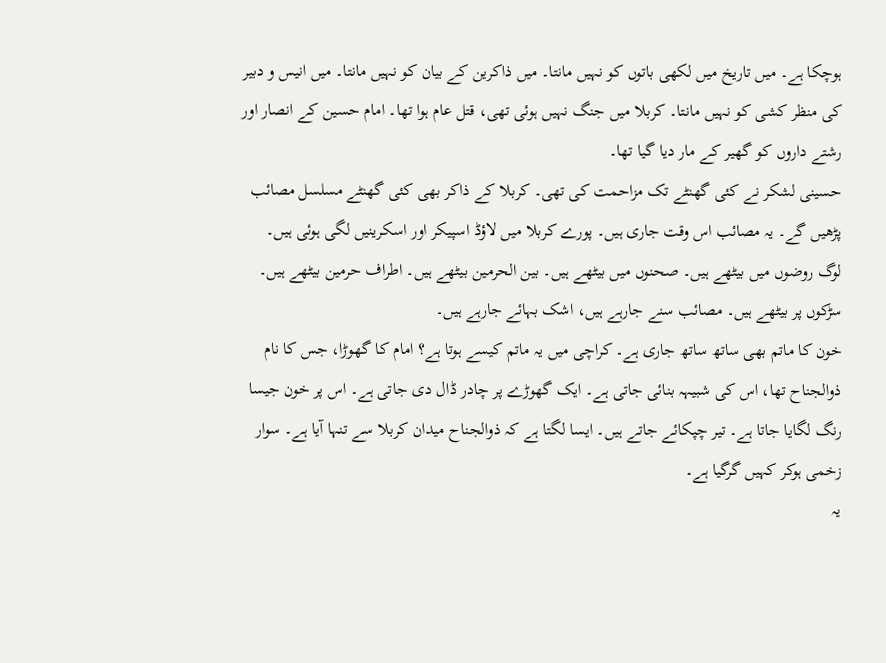ہوچکا ہے۔ میں تاریخ میں لکھی باتوں کو نہیں مانتا۔ میں ذاکرین کے بیان کو نہیں مانتا۔ میں انیس و دبیر کی منظر کشی کو نہیں مانتا۔ کربلا میں جنگ نہیں ہوئی تھی، قتل عام ہوا تھا۔ امام حسین کے انصار اور رشتے داروں کو گھیر کے مار دیا گیا تھا۔
حسینی لشکر نے کئی گھنٹے تک مزاحمت کی تھی۔ کربلا کے ذاکر بھی کئی گھنٹے مسلسل مصائب پڑھیں گے۔ یہ مصائب اس وقت جاری ہیں۔ پورے کربلا میں لاؤڈ اسپیکر اور اسکرینیں لگی ہوئی ہیں۔ لوگ روضوں میں بیٹھے ہیں۔ صحنوں میں بیٹھے ہیں۔ بین الحرمین بیٹھے ہیں۔ اطراف حرمین بیٹھے ہیں۔ سڑکوں پر بیٹھے ہیں۔ مصائب سنے جارہے ہیں، اشک بہائے جارہے ہیں۔
خون کا ماتم بھی ساتھ ساتھ جاری ہے۔ کراچی میں یہ ماتم کیسے ہوتا ہے؟ امام کا گھوڑا، جس کا نام ذوالجناح تھا، اس کی شبیہہ بنائی جاتی ہے۔ ایک گھوڑے پر چادر ڈال دی جاتی ہے۔ اس پر خون جیسا رنگ لگایا جاتا ہے۔ تیر چپکائے جاتے ہیں۔ ایسا لگتا ہے کہ ذوالجناح میدان کربلا سے تنہا آیا ہے۔ سوار زخمی ہوکر کہیں گرگیا ہے۔
یہ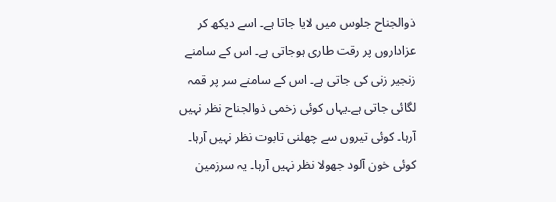ذوالجناح جلوس میں لایا جاتا ہے۔ اسے دیکھ کر عزاداروں پر رقت طاری ہوجاتی ہے۔ اس کے سامنے زنجیر زنی کی جاتی ہے۔ اس کے سامنے سر پر قمہ لگائی جاتی ہے۔یہاں کوئی زخمی ذوالجناح نظر نہیں آرہا۔ کوئی تیروں سے چھلنی تابوت نظر نہیں آرہا۔ کوئی خون آلود جھولا نظر نہیں آرہا۔ یہ سرزمین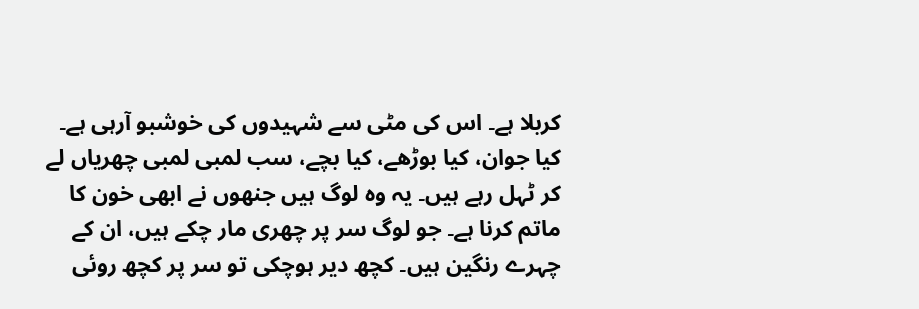کربلا ہے۔ اس کی مٹی سے شہیدوں کی خوشبو آرہی ہے۔
کیا جوان، کیا بوڑھے، کیا بچے، سب لمبی لمبی چھریاں لے کر ٹہل رہے ہیں۔ یہ وہ لوگ ہیں جنھوں نے ابھی خون کا ماتم کرنا ہے۔ جو لوگ سر پر چھری مار چکے ہیں، ان کے چہرے رنگین ہیں۔ کچھ دیر ہوچکی تو سر پر کچھ روئی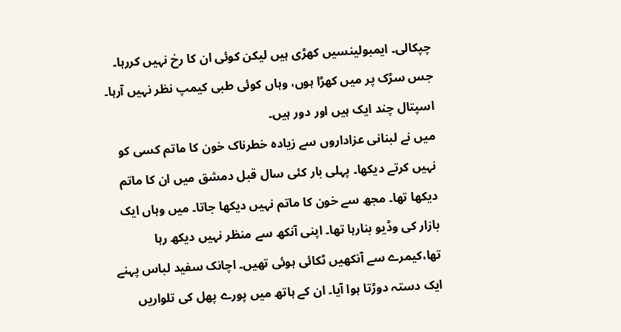چپکالی۔ ایمبولینسیں کھڑی ہیں لیکن کوئی ان کا رخ نہیں کررہا۔ جس سڑک پر میں کھڑا ہوں، وہاں کوئی طبی کیمپ نظر نہیں آرہا۔ اسپتال چند ایک ہیں اور دور ہیں۔
میں نے لبنانی عزاداروں سے زیادہ خطرناک خون کا ماتم کسی کو نہیں کرتے دیکھا۔ پہلی بار کئی سال قبل دمشق میں ان کا ماتم دیکھا تھا۔ مجھ سے خون کا ماتم نہیں دیکھا جاتا۔ میں وہاں ایک بازار کی وڈیو بنارہا تھا۔ اپنی آنکھ سے منظر نہیں دیکھ رہا تھا،کیمرے سے آنکھیں ٹکائی ہوئی تھیں۔ اچانک سفید لباس پہنے ایک دستہ دوڑتا ہوا آیا۔ ان کے ہاتھ میں پورے پھل کی تلواریں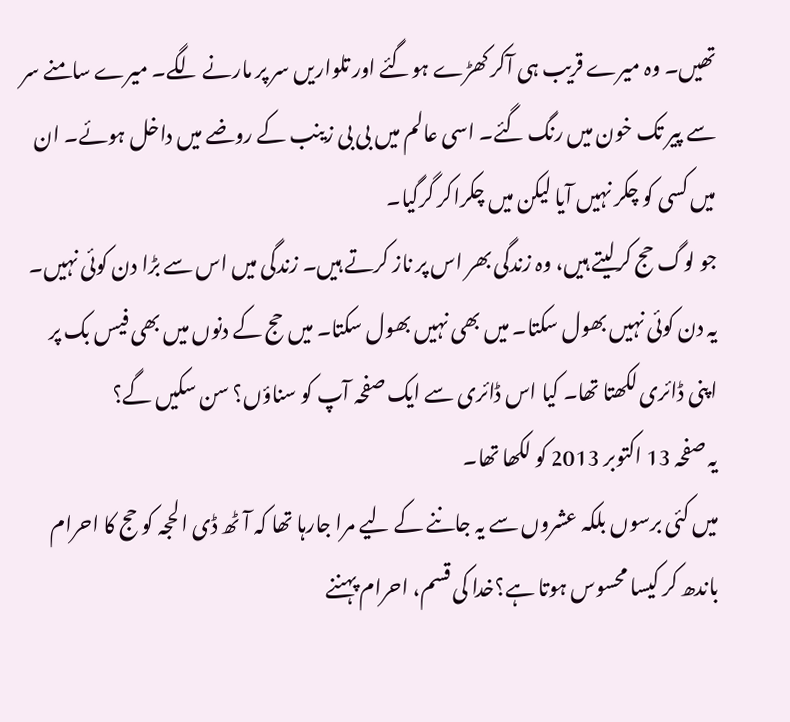تھیں۔ وہ میرے قریب ہی آکر کھڑے ہوگئے اور تلواریں سر پر مارنے لگے۔ میرے سامنے سر سے پیر تک خون میں رنگ گئے۔ اسی عالم میں بی بی زینب کے روضے میں داخل ہوئے۔ ان میں کسی کو چکر نہیں آیا لیکن میں چکراکر گرگیا۔
جو لوگ حج کرلیتے ہیں، وہ زندگی بھر اس پر ناز کرتے ہیں۔ زندگی میں اس سے بڑا دن کوئی نہیں۔ یہ دن کوئی نہیں بھول سکتا۔ میں بھی نہیں بھول سکتا۔ میں حج کے دنوں میں بھی فیس بک پر اپنی ڈائری لکھتا تھا۔ کیا اس ڈائری سے ایک صفحہ آپ کو سناؤں؟ سن سکیں گے؟
یہ صفحہ 13 اکتوبر 2013 کو لکھا تھا۔
میں کئی برسوں بلکہ عشروں سے یہ جاننے کے لیے مرا جارہا تھا کہ آٹھ ڈی الحجہ کو حج کا احرام باندھ کر کیسا محسوس ہوتا ہے؟خدا کی قسم، احرام پہننے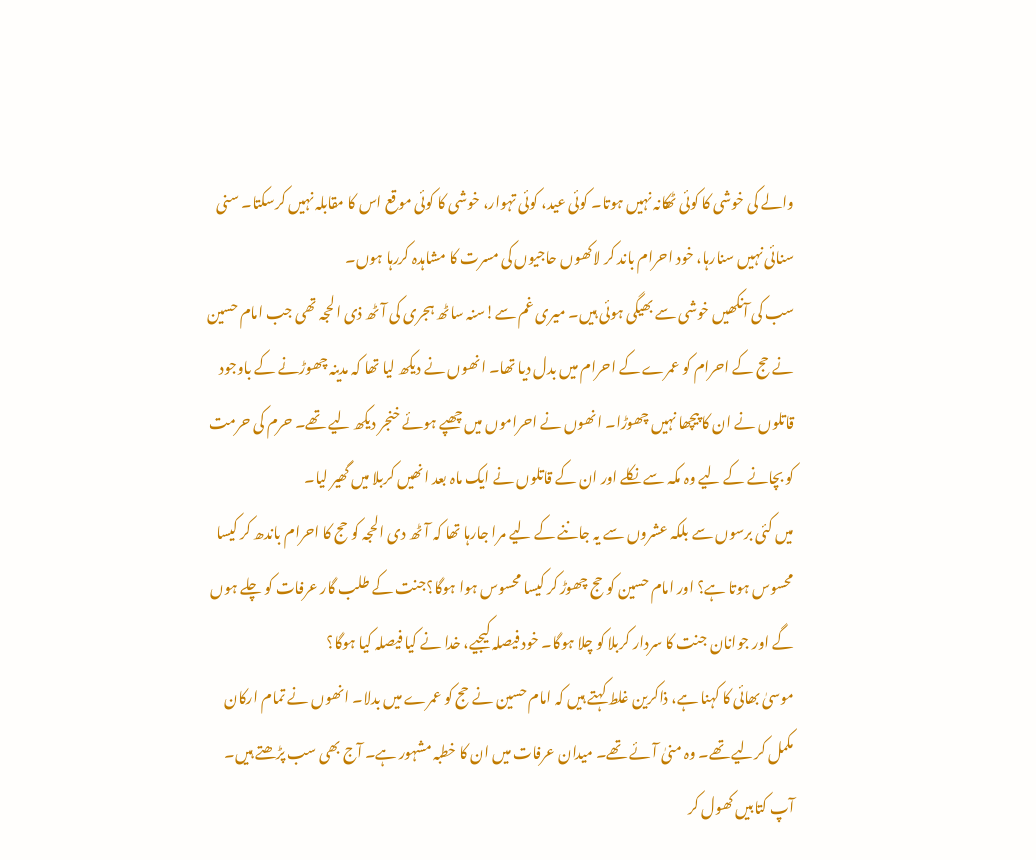والے کی خوشی کا کوئی ٹھکانہ نہیں ہوتا۔ کوئی عید، کوئی تہوار، خوشی کا کوئی موقع اس کا مقابلہ نہیں کرسکتا۔ سنی سنائی نہیں سنارہا، خود احرام باند کر لاکھوں حاجیوں کی مسرت کا مشاہدہ کررہا ہوں۔
سب کی آنکھیں خوشی سے بھیگی ہوئی ہیں۔ میری غم سے!سنہ ساٹھ ہجری کی آٹھ ذی الحجہ تھی جب امام حسین نے حج کے احرام کو عمرے کے احرام میں بدل دیا تھا۔ انھوں نے دیکھ لیا تھا کہ مدینہ چھوڑنے کے باوجود قاتلوں نے ان کا پیچھا نہیں چھوڑا۔ انھوں نے احراموں میں چھپے ہوئے خنجر دیکھ لیے تھے۔ حرم کی حرمت کو بچانے کے لیے وہ مکہ سے نکلے اور ان کے قاتلوں نے ایک ماہ بعد انھیں کربلا میں گھیر لیا۔
میں کئی برسوں سے بلکہ عشروں سے یہ جاننے کے لیے مرا جارہا تھا کہ آٹھ دی الحجہ کو حج کا احرام باندھ کر کیسا محسوس ہوتا ہے؟ اور امام حسین کو حج چھوڑ کر کیسا محسوس ہوا ہوگا؟جنت کے طلب گار عرفات کو چلے ہوں گے اور جوانان جنت کا سردار کربلا کو چلا ہوگا۔ خود فیصلہ کیجیے، خدا نے کیا فیصلہ کیا ہوگا؟
موسیٰ بھائی کا کہنا ہے، ذاکرین غلط کہتے ہیں کہ امام حسین نے حج کو عمرے میں بدلا۔ انھوں نے تمام ارکان مکمل کرلیے تھے۔ وہ منیٰ آئے تھے۔ میدان عرفات میں ان کا خطبہ مشہور ہے۔ آج بھی سب پڑھتے ہیں۔ آپ کتابیں کھول کر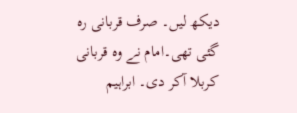دیکھ لیں۔ صرف قربانی رہ گئی تھی۔امام نے وہ قربانی کربلا آکر دی۔ ابراہیم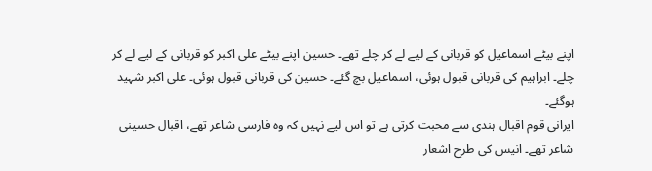اپنے بیٹے اسماعیل کو قربانی کے لیے لے کر چلے تھے۔ حسین اپنے بیٹے علی اکبر کو قربانی کے لیے لے کر چلے۔ ابراہیم کی قربانی قبول ہوئی، اسماعیل بچ گئے۔ حسین کی قربانی قبول ہوئی۔ علی اکبر شہید ہوگئے۔
ایرانی قوم اقبال ہندی سے محبت کرتی ہے تو اس لیے نہیں کہ وہ فارسی شاعر تھے، اقبال حسینی شاعر تھے۔ انیس کی طرح اشعار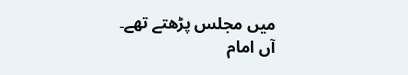میں مجلس پڑھتے تھے۔
آں امام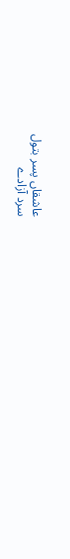عاشقاں پسر بتول
سرد آزادے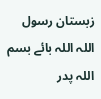زبستان رسول
اللہ اللہ بائے بسم اللہ پدر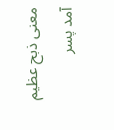معنی ذبح عظیم آمد پسر